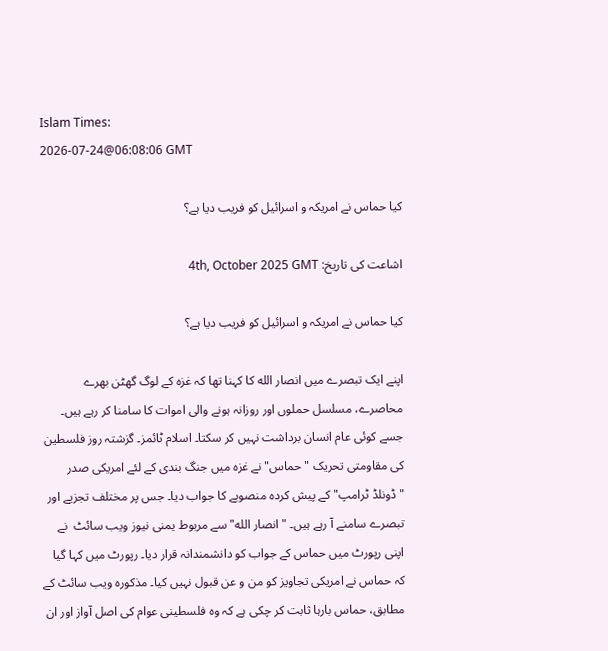Islam Times:
2026-07-24@06:08:06 GMT

کیا حماس نے امریکہ و اسرائیل کو فریب دیا ہے؟

اشاعت کی تاریخ: 4th, October 2025 GMT

کیا حماس نے امریکہ و اسرائیل کو فریب دیا ہے؟

اپنے ایک تبصرے میں انصار الله کا کہنا تھا کہ غزہ کے لوگ گھٹن بھرے محاصرے، مسلسل حملوں اور روزانہ ہونے والی اموات کا سامنا کر رہے ہیں۔ جسے کوئی عام انسان برداشت نہیں کر سکتا۔ اسلام ٹائمز۔ گزشتہ روز فلسطین کی مقاومتی تحریک "حماس" نے غزہ میں جنگ بندی كے لئے امریکی صدر "ڈونلڈ ٹرامپ" كے پیش كردہ منصوبے كا جواب دیا۔ جس پر مختلف تجزیے اور تبصرے سامنے آ رہے ہیں۔ "انصار الله" سے مربوط یمنی نیوز ویب سائٹ  نے اپنی رپورٹ میں حماس کے جواب کو دانشمندانہ قرار دیا۔ رپورٹ میں کہا گیا کہ حماس نے امریکی تجاویز کو من و عن قبول نہیں کیا۔ مذکورہ ویب سائٹ کے مطابق، حماس بارہا ثابت کر چکی ہے کہ وہ فلسطینی عوام کی اصل آواز اور ان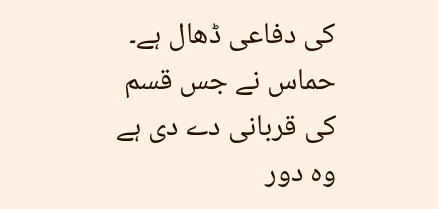کی دفاعی ڈھال ہے۔ حماس نے جس قسم کی قربانی دے دی ہے وہ دور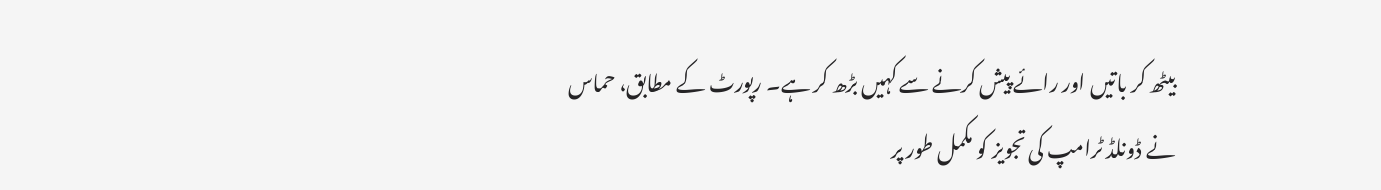بیٹھ کر باتیں اور رائے پیش کرنے سے کہیں بڑھ کر ہے۔ رپورٹ کے مطابق، حماس نے ڈونلڈ ٹرامپ کی تجویز کو مکمل طور پر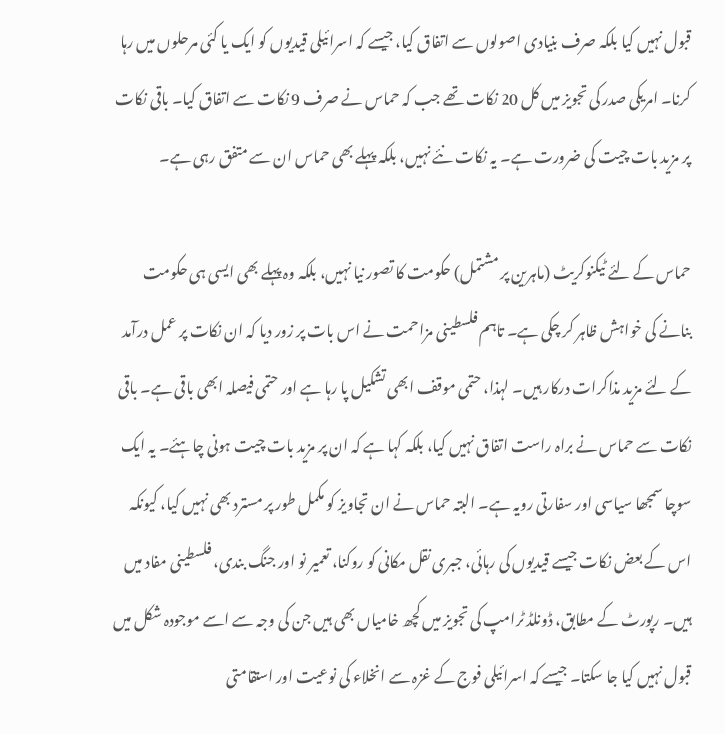قبول نہیں کیا بلکہ صرف بنیادی اصولوں سے اتفاق کیا، جیسے کہ اسرائیلی قیدیوں کو ایک یا کئی مرحلوں میں رہا کرنا۔ امریکی صدر کی تجویز میں کل 20 نکات تھے جب کہ حماس نے صرف 9 نکات سے اتفاق کیا۔ باقی نکات پر مزید بات چیت کی ضرورت ہے۔ یہ نکات نئے نہیں، بلکہ پہلے بھی حماس ان سے متفق رہی ہے۔

حماس کے لئے ٹیکنوکریٹ (ماہرین پر مشتمل) حکومت کا تصور نیا نہیں، بلکہ وہ پہلے بھی ایسی ہی حکومت بنانے کی خواہش ظاہر کر چکی ہے۔ تاہم فلسطینی مزاحمت نے اس بات پر زور دیا کہ ان نکات پر عمل درآمد کے لئے مزید مذاکرات درکار ہیں۔ لہذا، حتمی موقف ابھی تشکیل پا رہا ہے اور حتمی فیصلہ ابھی باقی ہے۔ باقی نکات سے حماس نے براہ راست اتفاق نہیں کیا، بلکہ کہا ہے کہ ان پر مزید بات چیت ہونی چاہئے۔ یہ ایک سوچا سمجھا سیاسی اور سفارتی رویہ ہے۔ البتہ حماس نے ان تجاویز کو مکمل طور پر مسترد بھی نہیں کیا، کیونکہ اس کے بعض نکات جیسے قیدیوں کی رہائی، جبری نقل مکانی کو روکنا، تعمیر نو اور جنگ بندی، فلسطینی مفاد میں ہیں۔ رپورٹ کے مطابق، ڈونلڈ ٹرامپ کی تجویز میں کچھ خامیاں بھی ہیں جن کی وجہ سے اسے موجودہ شکل میں قبول نہیں کیا جا سکتا۔ جیسے کہ اسرائیلی فوج کے غزہ سے انخلاء کی نوعیت اور استقامتی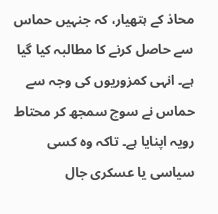محاذ کے ہتھیار، کہ جنہیں حماس سے حاصل کرنے کا مطالبہ کیا گیا ہے۔ انہی کمزوریوں کی وجہ سے حماس نے سوچ سمجھ کر محتاط رویہ اپنایا ہے۔ تاکہ وہ کسی سیاسی یا عسکری جال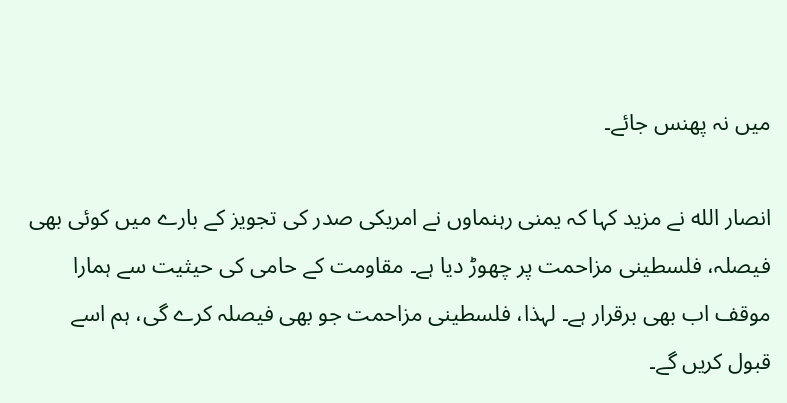میں نہ پھنس جائے۔

انصار الله نے مزید کہا کہ یمنی رہنماوں نے امریکی صدر کی تجویز کے بارے میں کوئی بھی فیصلہ، فلسطینی مزاحمت پر چھوڑ دیا ہے۔ مقاومت کے حامی کی حیثیت سے ہمارا موقف اب بھی برقرار ہے۔ لہذا، فلسطینی مزاحمت جو بھی فیصلہ کرے گی، ہم اسے قبول کریں گے۔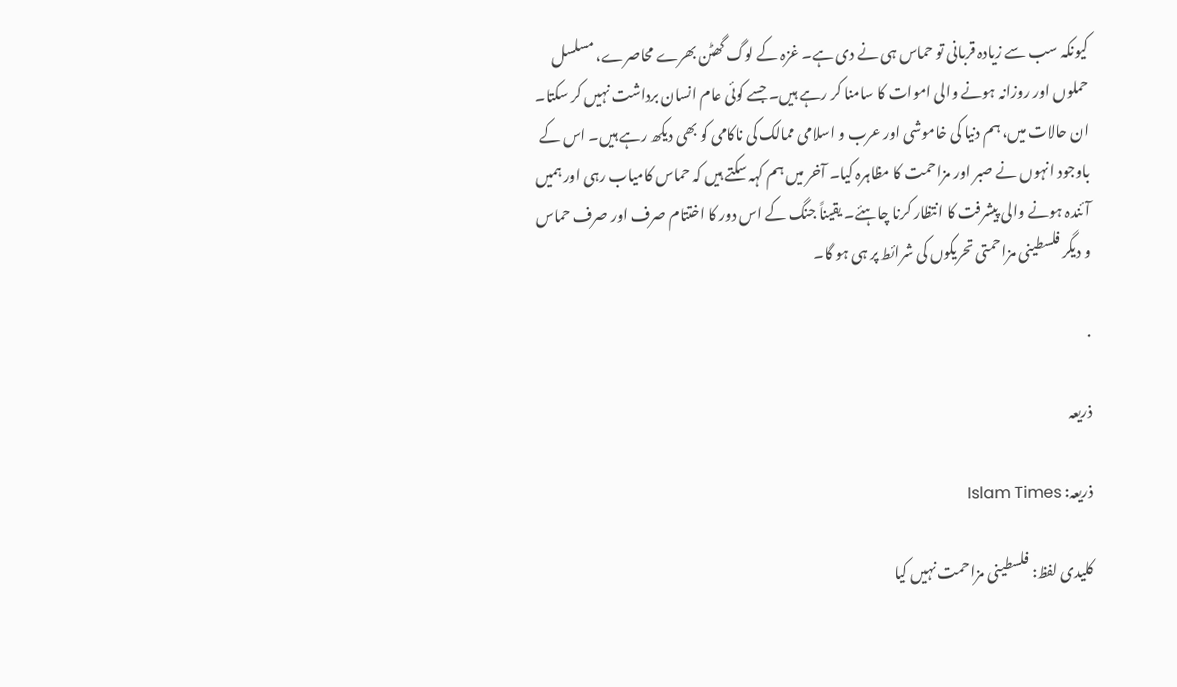کیونکہ سب سے زیادہ قربانی تو حماس ہی نے دی ہے۔ غزہ کے لوگ گھٹن بھرے محاصرے، مسلسل حملوں اور روزانہ ہونے والی اموات کا سامنا کر رہے ہیں۔ جسے کوئی عام انسان برداشت نہیں کر سکتا۔ ان حالات میں، ہم دنیا کی خاموشی اور عرب و اسلامی ممالک کی ناکامی کو بھی دیکھ رہے ہیں۔ اس کے باوجود انہوں نے صبر اور مزاحمت کا مظاہرہ کیا۔ آخر میں ہم کہہ سکتے ہیں کہ حماس کامیاب رہی اور ہمیں آئندہ ہونے والی پیشرفت کا انتظار کرنا چاہئے۔ یقیناً جنگ کے اس دور کا اختتام صرف اور صرف حماس و دیگر فلسطینی مزاحمتی تحریکوں کی شرائط پر ہی ہو گا۔

.

ذریعہ

ذریعہ: Islam Times

کلیدی لفظ: فلسطینی مزاحمت نہیں کیا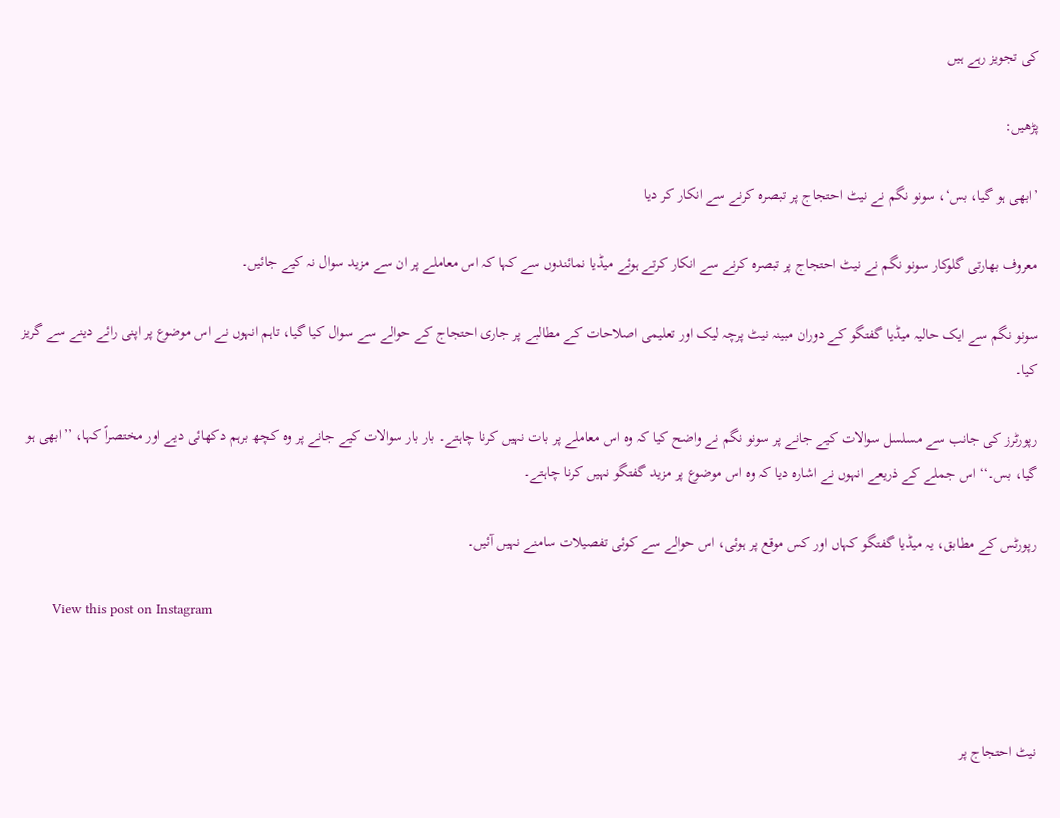کی تجویز رہے ہیں

پڑھیں:

’ابھی ہو گیا، بس‘، سونو نگم نے نیٹ احتجاج پر تبصرہ کرنے سے انکار کر دیا

معروف بھارتی گلوکار سونو نگم نے نیٹ احتجاج پر تبصرہ کرنے سے انکار کرتے ہوئے میڈیا نمائندوں سے کہا کہ اس معاملے پر ان سے مزید سوال نہ کیے جائیں۔

سونو نگم سے ایک حالیہ میڈیا گفتگو کے دوران مبینہ نیٹ پرچہ لیک اور تعلیمی اصلاحات کے مطالبے پر جاری احتجاج کے حوالے سے سوال کیا گیا، تاہم انہوں نے اس موضوع پر اپنی رائے دینے سے گریز کیا۔

رپورٹرز کی جانب سے مسلسل سوالات کیے جانے پر سونو نگم نے واضح کیا کہ وہ اس معاملے پر بات نہیں کرنا چاہتے۔ بار بار سوالات کیے جانے پر وہ کچھ برہم دکھائی دیے اور مختصراً کہا، ’’ابھی ہو گیا، بس۔‘‘ اس جملے کے ذریعے انہوں نے اشارہ دیا کہ وہ اس موضوع پر مزید گفتگو نہیں کرنا چاہتے۔

رپورٹس کے مطابق، یہ میڈیا گفتگو کہاں اور کس موقع پر ہوئی، اس حوالے سے کوئی تفصیلات سامنے نہیں آئیں۔

        View this post on Instagram



نیٹ احتجاج پر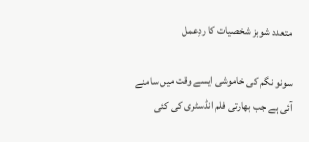متعدد شوبز شخصیات کا ردِعمل

سونو نگم کی خاموشی ایسے وقت میں سامنے آئی ہے جب بھارتی فلم انڈسٹری کی کئی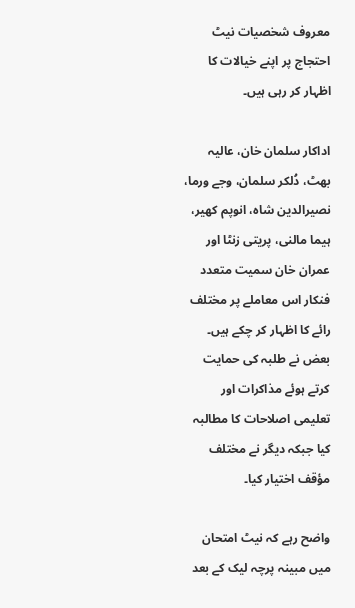معروف شخصیات نیٹ احتجاج پر اپنے خیالات کا اظہار کر رہی ہیں۔

اداکار سلمان خان، عالیہ بھٹ، دُلکر سلمان، وجے ورما، نصیرالدین شاہ، انوپم کھیر، ہیما مالنی، پریتی زنٹا اور عمران خان سمیت متعدد فنکار اس معاملے پر مختلف رائے کا اظہار کر چکے ہیں۔ بعض نے طلبہ کی حمایت کرتے ہوئے مذاکرات اور تعلیمی اصلاحات کا مطالبہ کیا جبکہ دیگر نے مختلف مؤقف اختیار کیا۔

واضح رہے کہ نیٹ امتحان میں مبینہ پرچہ لیک کے بعد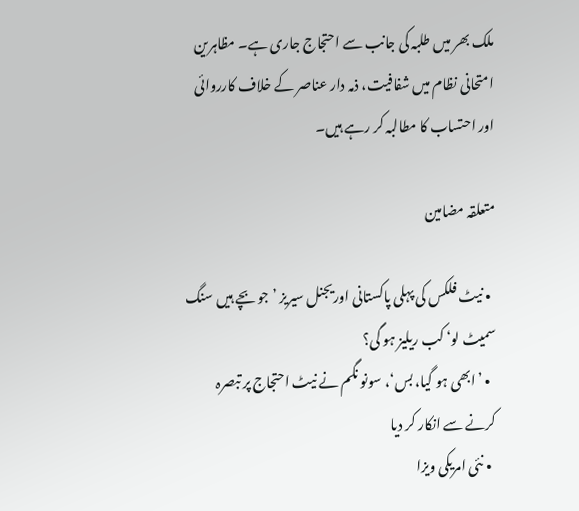ملک بھر میں طلبہ کی جانب سے احتجاج جاری ہے۔ مظاہرین امتحانی نظام میں شفافیت، ذمہ دار عناصر کے خلاف کارروائی اور احتساب کا مطالبہ کر رہے ہیں۔

متعلقہ مضامین

  • نیٹ فلکس کی پہلی پاکستانی اوریجنل سیریز ’جو بچے ہیں سنگ سمیٹ لو‘ کب ریلیز ہو گی؟
  • ’ابھی ہو گیا، بس‘، سونو نگم نے نیٹ احتجاج پر تبصرہ کرنے سے انکار کر دیا
  • نئی امریکی ویزا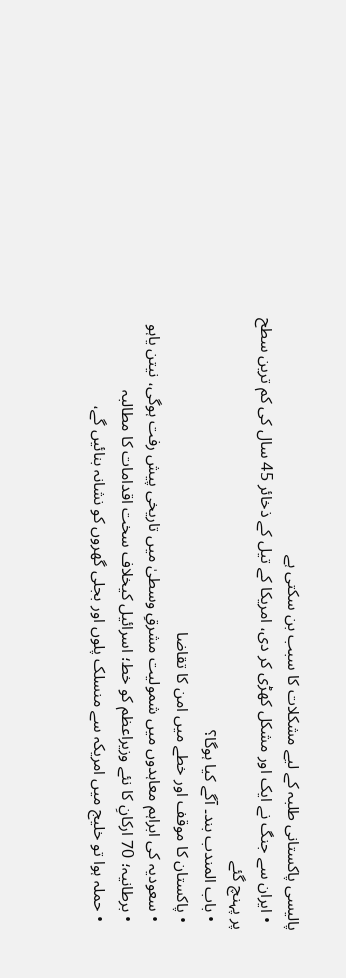پالیسی پاکستانی طلبہ کے لیے مشکلات کا سبب بن سکتی ہے
  • ایران سے جنگ نے ایک اور مشکل کھڑی کر دی، امریکا کے تیل کے ذخائر 45 سال کی کم ترین سطح پر پہنچ گئے
  • باب المندب بند۔ آگے کیا ہوگا؟
  • پاکستان کا موقف اور خطے میں امن کا تقاضا
  • سعودیہ کی ابراہم معاہدوں میں شمولیت مشرقِ وسطیٰ میں تاریخی پیش رفت ہوگی، نیتن یاہو
  • برطانیہ؛ 70 ارکانِ کا نئے وزیراعظم کو خط؛ اسرائیل کیخلاف سخت اقدامات کا مطالبہ
  • حملہ ہوا تو خلیج میں امریکہ سے منسلک پلوں اور بجلی گھروں کو نشانہ بنائیں گے،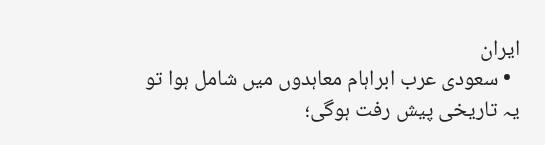ایران
  • سعودی عرب ابراہام معاہدوں میں شامل ہوا تو یہ تاریخی پیش رفت ہوگی؛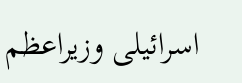اسرائیلی وزیراعظم